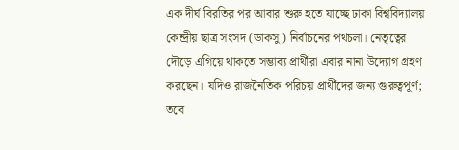এক দীর্ঘ বিরতির পর আবার শুরু হতে যাচ্ছে ঢাকা বিশ্ববিদ্যালয় কেন্দ্রীয় ছাত্র সংসদ (ডাকসু) নির্বাচনের পথচলা। নেতৃত্বের দৌড়ে এগিয়ে থাকতে সম্ভাব্য প্রার্থীরা এবার নানা উদ্যোগ গ্রহণ করছেন। যদিও রাজনৈতিক পরিচয় প্রার্থীদের জন্য গুরুত্বপূর্ণ; তবে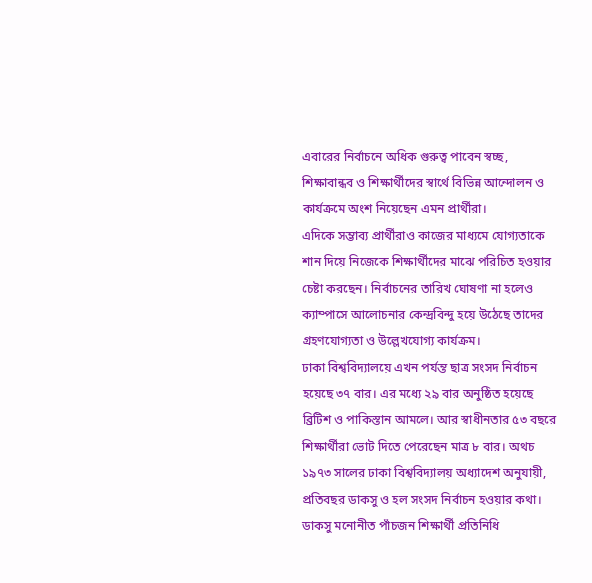এবারের নির্বাচনে অধিক গুরুত্ব পাবেন স্বচ্ছ, শিক্ষাবান্ধব ও শিক্ষার্থীদের স্বার্থে বিভিন্ন আন্দোলন ও কার্যক্রমে অংশ নিয়েছেন এমন প্রার্থীরা।
এদিকে সম্ভাব্য প্রার্থীরাও কাজের মাধ্যমে যোগ্যতাকে শান দিয়ে নিজেকে শিক্ষার্থীদের মাঝে পরিচিত হওয়ার চেষ্টা করছেন। নির্বাচনের তারিখ ঘোষণা না হলেও ক্যাম্পাসে আলোচনার কেন্দ্রবিন্দু হয়ে উঠেছে তাদের গ্রহণযোগ্যতা ও উল্লেখযোগ্য কার্যক্রম।
ঢাকা বিশ্ববিদ্যালয়ে এখন পর্যন্ত ছাত্র সংসদ নির্বাচন হয়েছে ৩৭ বার। এর মধ্যে ২৯ বার অনুষ্ঠিত হয়েছে ব্রিটিশ ও পাকিস্তান আমলে। আর স্বাধীনতার ৫৩ বছরে শিক্ষার্থীরা ভোট দিতে পেরেছেন মাত্র ৮ বার। অথচ ১৯৭৩ সালের ঢাকা বিশ্ববিদ্যালয় অধ্যাদেশ অনুযায়ী, প্রতিবছর ডাকসু ও হল সংসদ নির্বাচন হওয়ার কথা। ডাকসু মনোনীত পাঁচজন শিক্ষার্থী প্রতিনিধি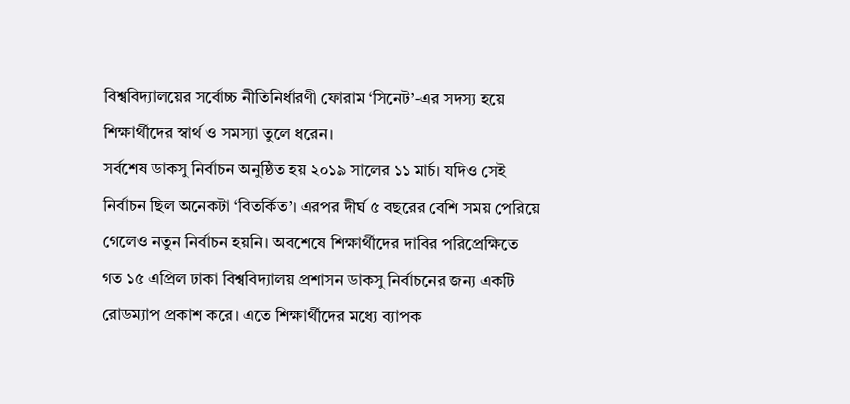বিশ্ববিদ্যালয়ের সর্বোচ্চ নীতিনির্ধারণী ফোরাম ‘সিনেট’-এর সদস্য হয়ে শিক্ষার্থীদের স্বার্থ ও সমস্যা তুলে ধরেন।
সর্বশেষ ডাকসু নির্বাচন অনুষ্ঠিত হয় ২০১৯ সালের ১১ মার্চ। যদিও সেই নির্বাচন ছিল অনেকটা ‘বিতর্কিত’। এরপর দীর্ঘ ৫ বছরের বেশি সময় পেরিয়ে গেলেও নতুন নির্বাচন হয়নি। অবশেষে শিক্ষার্থীদের দাবির পরিপ্রেক্ষিতে গত ১৫ এপ্রিল ঢাকা বিশ্ববিদ্যালয় প্রশাসন ডাকসু নির্বাচনের জন্য একটি রোডম্যাপ প্রকাশ করে। এতে শিক্ষার্থীদের মধ্যে ব্যাপক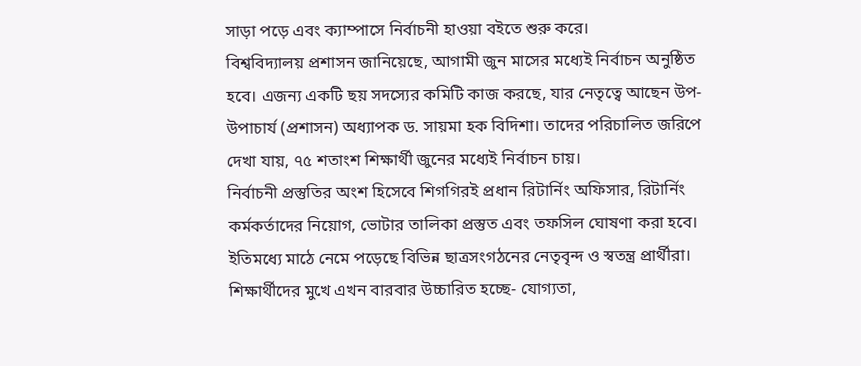সাড়া পড়ে এবং ক্যাম্পাসে নির্বাচনী হাওয়া বইতে শুরু করে।
বিশ্ববিদ্যালয় প্রশাসন জানিয়েছে, আগামী জুন মাসের মধ্যেই নির্বাচন অনুষ্ঠিত হবে। এজন্য একটি ছয় সদস্যের কমিটি কাজ করছে, যার নেতৃত্বে আছেন উপ-উপাচার্য (প্রশাসন) অধ্যাপক ড. সায়মা হক বিদিশা। তাদের পরিচালিত জরিপে দেখা যায়, ৭৫ শতাংশ শিক্ষার্থী জুনের মধ্যেই নির্বাচন চায়।
নির্বাচনী প্রস্তুতির অংশ হিসেবে শিগগিরই প্রধান রিটার্নিং অফিসার, রিটার্নিং কর্মকর্তাদের নিয়োগ, ভোটার তালিকা প্রস্তুত এবং তফসিল ঘোষণা করা হবে। ইতিমধ্যে মাঠে নেমে পড়েছে বিভিন্ন ছাত্রসংগঠনের নেতৃবৃন্দ ও স্বতন্ত্র প্রার্থীরা। শিক্ষার্থীদের মুখে এখন বারবার উচ্চারিত হচ্ছে- যোগ্যতা,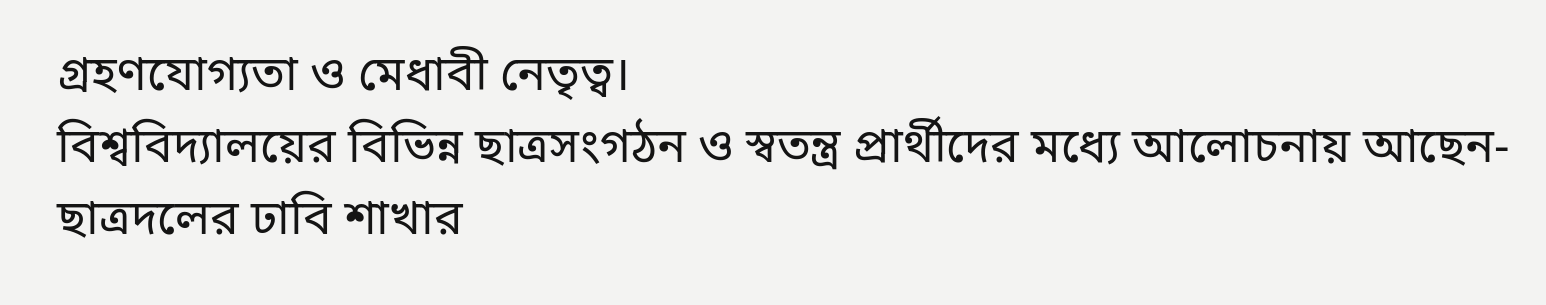গ্রহণযোগ্যতা ও মেধাবী নেতৃত্ব।
বিশ্ববিদ্যালয়ের বিভিন্ন ছাত্রসংগঠন ও স্বতন্ত্র প্রার্থীদের মধ্যে আলোচনায় আছেন- ছাত্রদলের ঢাবি শাখার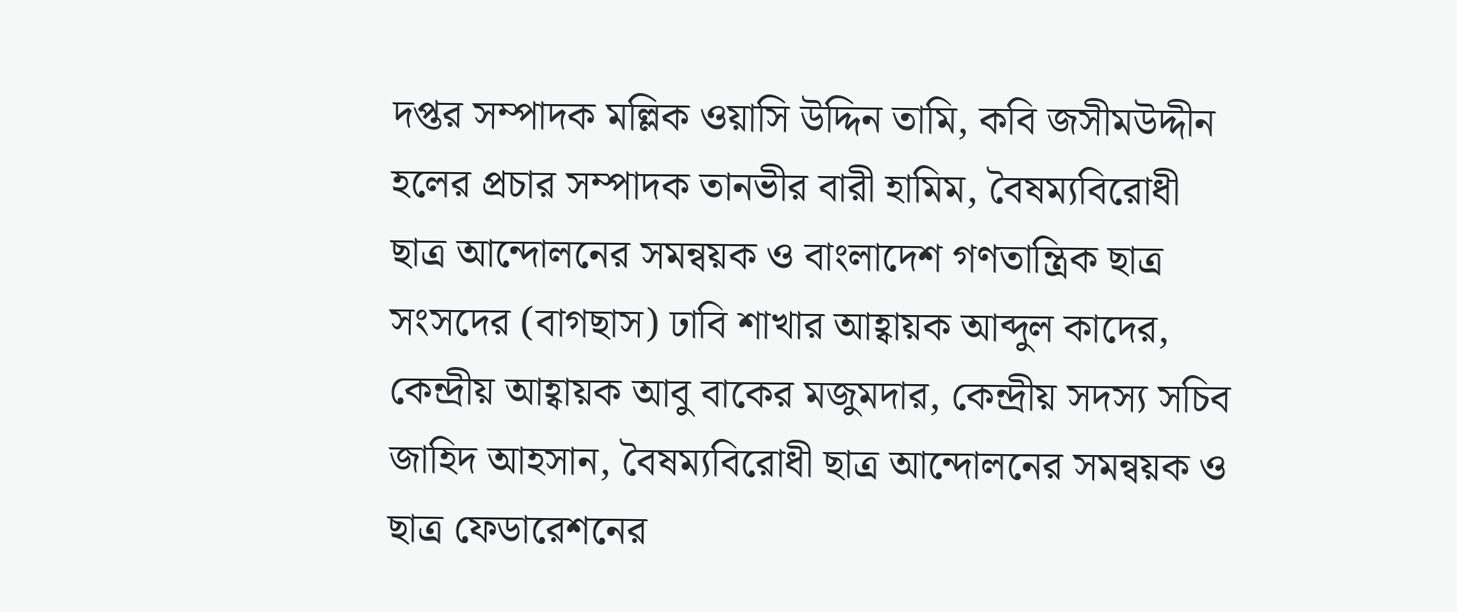দপ্তর সম্পাদক মল্লিক ওয়াসি উদ্দিন তামি, কবি জসীমউদ্দীন হলের প্রচার সম্পাদক তানভীর বারী হামিম, বৈষম্যবিরোধী ছাত্র আন্দোলনের সমন্বয়ক ও বাংলাদেশ গণতান্ত্রিক ছাত্র সংসদের (বাগছাস) ঢাবি শাখার আহ্বায়ক আব্দুল কাদের, কেন্দ্রীয় আহ্বায়ক আবু বাকের মজুমদার, কেন্দ্রীয় সদস্য সচিব জাহিদ আহসান, বৈষম্যবিরোধী ছাত্র আন্দোলনের সমন্বয়ক ও ছাত্র ফেডারেশনের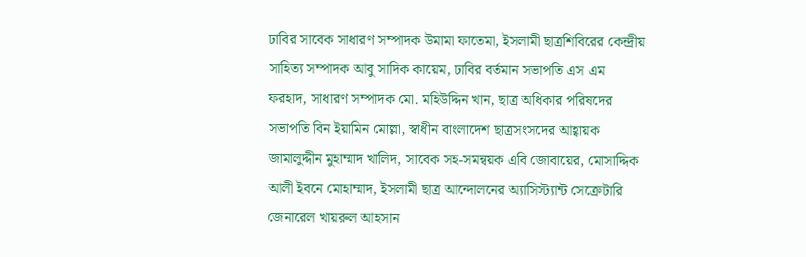ঢাবির সাবেক সাধারণ সম্পাদক উমামা ফাতেমা, ইসলামী ছাত্রশিবিরের কেন্দ্রীয় সাহিত্য সম্পাদক আবু সাদিক কায়েম, ঢাবির বর্তমান সভাপতি এস এম ফরহাদ, সাধারণ সম্পাদক মো. মহিউদ্দিন খান, ছাত্র অধিকার পরিষদের সভাপতি বিন ইয়ামিন মোল্লা, স্বাধীন বাংলাদেশ ছাত্রসংসদের আহ্বায়ক জামালুদ্দীন মুহাম্মাদ খালিদ, সাবেক সহ-সমন্বয়ক এবি জোবায়ের, মোসাদ্দিক আলী ইবনে মোহাম্মাদ, ইসলামী ছাত্র আন্দোলনের অ্যাসিস্ট্যান্ট সেক্রেটারি জেনারেল খায়রুল আহসান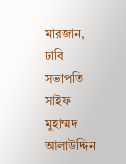মারজান, ঢাবি সভাপতি সাইফ মুহাম্মদ আলাউদ্দিন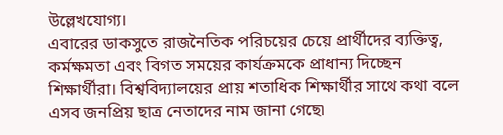উল্লেখযোগ্য।
এবারের ডাকসুতে রাজনৈতিক পরিচয়ের চেয়ে প্রার্থীদের ব্যক্তিত্ব, কর্মক্ষমতা এবং বিগত সময়ের কার্যক্রমকে প্রাধান্য দিচ্ছেন শিক্ষার্থীরা। বিশ্ববিদ্যালয়ের প্রায় শতাধিক শিক্ষার্থীর সাথে কথা বলে এসব জনপ্রিয় ছাত্র নেতাদের নাম জানা গেছে৷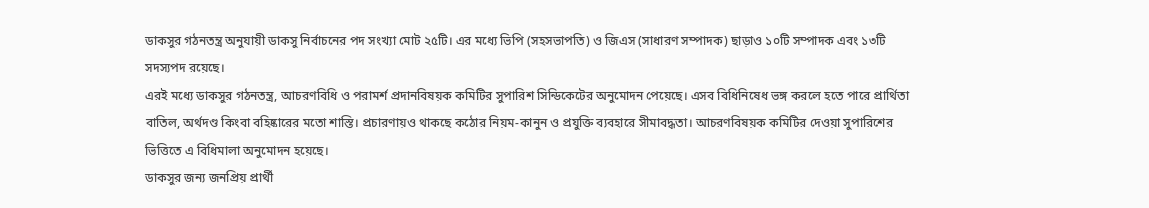ডাকসুর গঠনতন্ত্র অনুযায়ী ডাকসু নির্বাচনের পদ সংখ্যা মোট ২৫টি। এর মধ্যে ভিপি (সহসভাপতি) ও জিএস (সাধারণ সম্পাদক) ছাড়াও ১০টি সম্পাদক এবং ১৩টি সদস্যপদ রয়েছে।
এরই মধ্যে ডাকসুর গঠনতন্ত্র, আচরণবিধি ও পরামর্শ প্রদানবিষয়ক কমিটির সুপারিশ সিন্ডিকেটের অনুমোদন পেয়েছে। এসব বিধিনিষেধ ভঙ্গ করলে হতে পারে প্রার্থিতা বাতিল, অর্থদণ্ড কিংবা বহিষ্কারের মতো শাস্তি। প্রচারণায়ও থাকছে কঠোর নিয়ম-কানুন ও প্রযুক্তি ব্যবহারে সীমাবদ্ধতা। আচরণবিষয়ক কমিটির দেওয়া সুপারিশের ভিত্তিতে এ বিধিমালা অনুমোদন হয়েছে।
ডাকসুর জন্য জনপ্রিয় প্রার্থী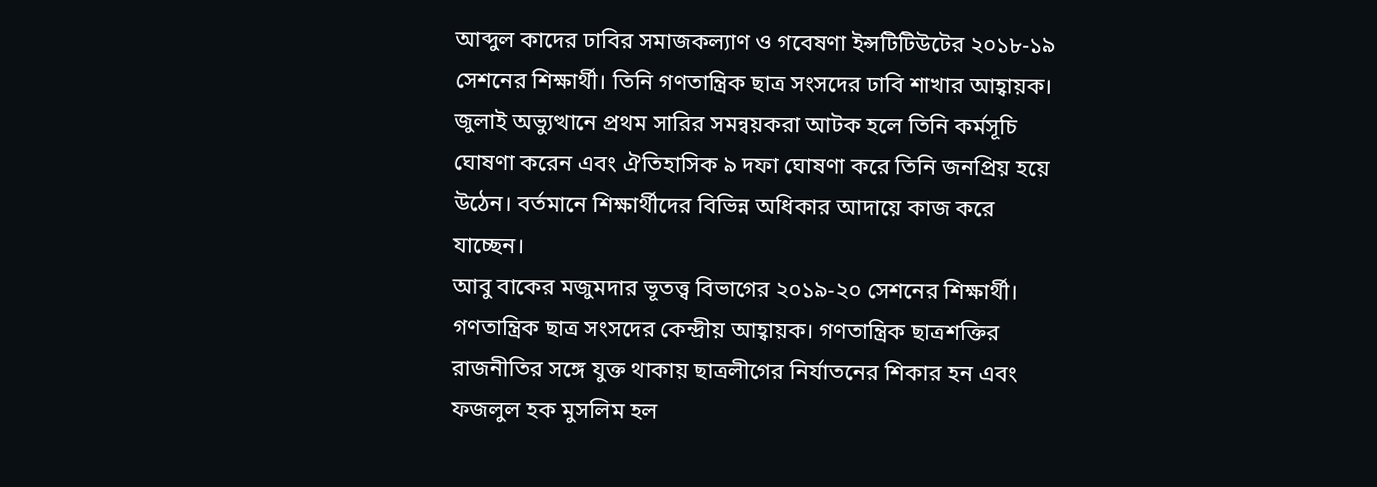আব্দুল কাদের ঢাবির সমাজকল্যাণ ও গবেষণা ইন্সটিটিউটের ২০১৮-১৯ সেশনের শিক্ষার্থী। তিনি গণতান্ত্রিক ছাত্র সংসদের ঢাবি শাখার আহ্বায়ক। জুলাই অভ্যুত্থানে প্রথম সারির সমন্বয়করা আটক হলে তিনি কর্মসূচি ঘোষণা করেন এবং ঐতিহাসিক ৯ দফা ঘোষণা করে তিনি জনপ্রিয় হয়ে উঠেন। বর্তমানে শিক্ষার্থীদের বিভিন্ন অধিকার আদায়ে কাজ করে যাচ্ছেন।
আবু বাকের মজুমদার ভূতত্ত্ব বিভাগের ২০১৯-২০ সেশনের শিক্ষার্থী। গণতান্ত্রিক ছাত্র সংসদের কেন্দ্রীয় আহ্বায়ক। গণতান্ত্রিক ছাত্রশক্তির রাজনীতির সঙ্গে যুক্ত থাকায় ছাত্রলীগের নির্যাতনের শিকার হন এবং ফজলুল হক মুসলিম হল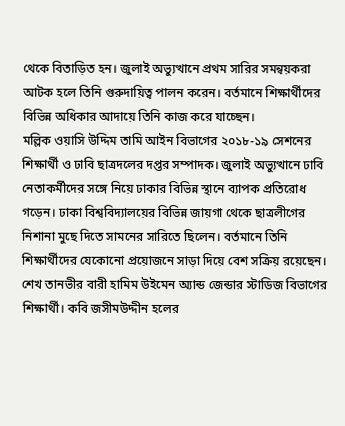থেকে বিতাড়িত হন। জুলাই অভ্যুত্থানে প্রথম সারির সমন্বয়করা আটক হলে তিনি গুরুদায়িত্ব পালন করেন। বর্তমানে শিক্ষার্থীদের বিভিন্ন অধিকার আদায়ে তিনি কাজ করে যাচ্ছেন।
মল্লিক ওয়াসি উদ্দিম তামি আইন বিভাগের ২০১৮-১৯ সেশনের শিক্ষার্থী ও ঢাবি ছাত্রদলের দপ্তর সম্পাদক। জুলাই অভ্যুত্থানে ঢাবি নেতাকর্মীদের সঙ্গে নিয়ে ঢাকার বিভিন্ন স্থানে ব্যাপক প্রতিরোধ গড়েন। ঢাকা বিশ্ববিদ্যালয়ের বিভিন্ন জায়গা থেকে ছাত্রলীগের নিশানা মুছে দিতে সামনের সারিতে ছিলেন। বর্তমানে তিনি শিক্ষার্থীদের যেকোনো প্রয়োজনে সাড়া দিয়ে বেশ সক্রিয় রয়েছেন।
শেখ তানভীর বারী হামিম উইমেন অ্যান্ড জেন্ডার স্টাডিজ বিভাগের শিক্ষার্থী। কবি জসীমউদ্দীন হলের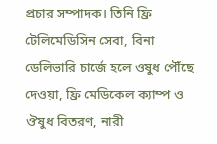প্রচার সম্পাদক। তিনি ফ্রি টেলিমেডিসিন সেবা, বিনা ডেলিভারি চার্জে হলে ওষুধ পৌঁছে দেওয়া, ফ্রি মেডিকেল ক্যাম্প ও ঔষুধ বিতরণ, নারী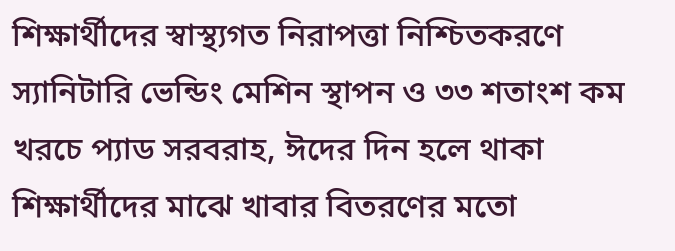শিক্ষার্থীদের স্বাস্থ্যগত নিরাপত্তা নিশ্চিতকরণে স্যানিটারি ভেন্ডিং মেশিন স্থাপন ও ৩৩ শতাংশ কম খরচে প্যাড সরবরাহ, ঈদের দিন হলে থাকা শিক্ষার্থীদের মাঝে খাবার বিতরণের মতো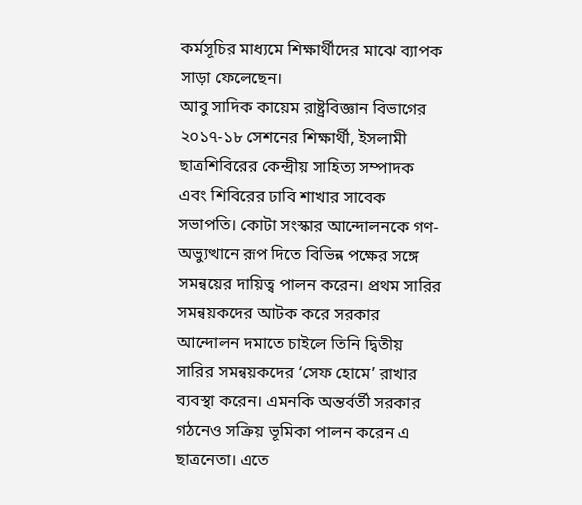কর্মসূচির মাধ্যমে শিক্ষার্থীদের মাঝে ব্যাপক সাড়া ফেলেছেন।
আবু সাদিক কায়েম রাষ্ট্রবিজ্ঞান বিভাগের ২০১৭-১৮ সেশনের শিক্ষার্থী, ইসলামী ছাত্রশিবিরের কেন্দ্রীয় সাহিত্য সম্পাদক এবং শিবিরের ঢাবি শাখার সাবেক সভাপতি। কোটা সংস্কার আন্দোলনকে গণ-অভ্যুত্থানে রূপ দিতে বিভিন্ন পক্ষের সঙ্গে সমন্বয়ের দায়িত্ব পালন করেন। প্রথম সারির সমন্বয়কদের আটক করে সরকার আন্দোলন দমাতে চাইলে তিনি দ্বিতীয় সারির সমন্বয়কদের ‘সেফ হোমে’ রাখার ব্যবস্থা করেন। এমনকি অন্তর্বর্তী সরকার গঠনেও সক্রিয় ভূমিকা পালন করেন এ ছাত্রনেতা। এতে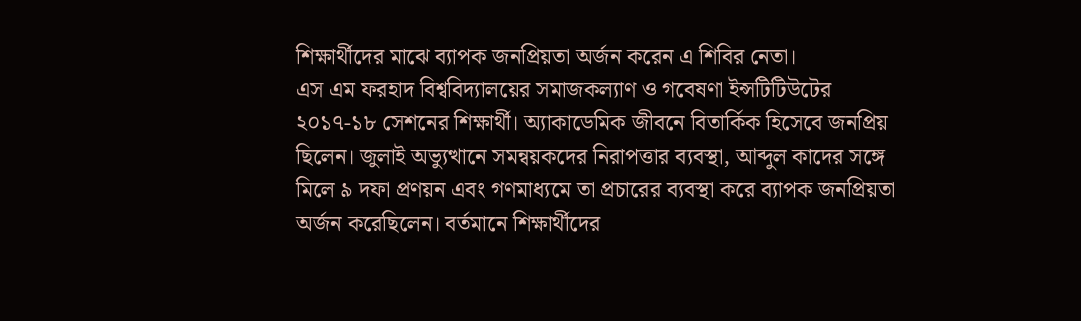শিক্ষার্থীদের মাঝে ব্যাপক জনপ্রিয়তা অর্জন করেন এ শিবির নেতা।
এস এম ফরহাদ বিশ্ববিদ্যালয়ের সমাজকল্যাণ ও গবেষণা ইন্সটিটিউটের ২০১৭-১৮ সেশনের শিক্ষার্থী। অ্যাকাডেমিক জীবনে বিতার্কিক হিসেবে জনপ্রিয় ছিলেন। জুলাই অভ্যুত্থানে সমন্বয়কদের নিরাপত্তার ব্যবস্থা, আব্দুল কাদের সঙ্গে মিলে ৯ দফা প্রণয়ন এবং গণমাধ্যমে তা প্রচারের ব্যবস্থা করে ব্যাপক জনপ্রিয়তা অর্জন করেছিলেন। বর্তমানে শিক্ষার্থীদের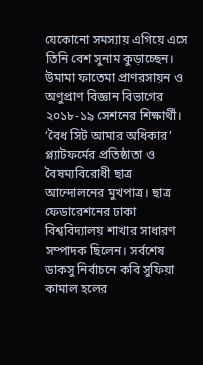যেকোনো সমস্যায় এগিয়ে এসে তিনি বেশ সুনাম কুড়াচ্ছেন।
উমামা ফাতেমা প্রাণরসায়ন ও অণুপ্রাণ বিজ্ঞান বিভাগের ২০১৮-১৯ সেশনের শিক্ষার্থী। ‘বৈধ সিট আমার অধিকার’ প্ল্যাটফর্মের প্রতিষ্ঠাতা ও বৈষম্যবিরোধী ছাত্র আন্দোলনের মুখপাত্র। ছাত্র ফেডারেশনের ঢাকা বিশ্ববিদ্যালয় শাখার সাধারণ সম্পাদক ছিলেন। সর্বশেষ ডাকসু নির্বাচনে কবি সুফিয়া কামাল হলের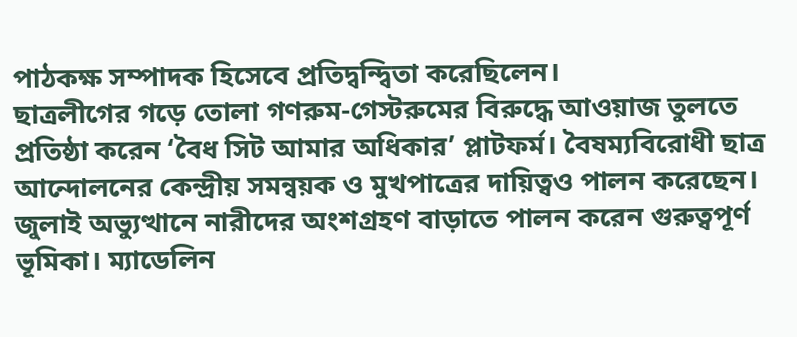পাঠকক্ষ সম্পাদক হিসেবে প্রতিদ্বন্দ্বিতা করেছিলেন।
ছাত্রলীগের গড়ে তোলা গণরুম-গেস্টরুমের বিরুদ্ধে আওয়াজ তুলতে প্রতিষ্ঠা করেন ‘বৈধ সিট আমার অধিকার’ প্লাটফর্ম। বৈষম্যবিরোধী ছাত্র আন্দোলনের কেন্দ্রীয় সমন্বয়ক ও মুখপাত্রের দায়িত্বও পালন করেছেন। জুলাই অভ্যুত্থানে নারীদের অংশগ্রহণ বাড়াতে পালন করেন গুরুত্বপূর্ণ ভূমিকা। ম্যাডেলিন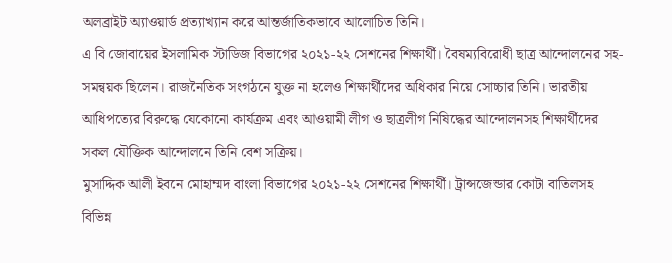অলব্রাইট অ্যাওয়ার্ড প্রত্যাখ্যান করে আন্তর্জাতিকভাবে আলোচিত তিনি।
এ বি জোবায়ের ইসলামিক স্টাডিজ বিভাগের ২০২১-২২ সেশনের শিক্ষার্থী। বৈষম্যবিরোধী ছাত্র আন্দোলনের সহ-সমন্বয়ক ছিলেন। রাজনৈতিক সংগঠনে যুক্ত না হলেও শিক্ষার্থীদের অধিকার নিয়ে সোচ্চার তিনি। ভারতীয় আধিপত্যের বিরুদ্ধে যেকোনো কার্যক্রম এবং আওয়ামী লীগ ও ছাত্রলীগ নিষিদ্ধের আন্দোলনসহ শিক্ষার্থীদের সকল যৌক্তিক আন্দোলনে তিনি বেশ সক্রিয়।
মুসাদ্দিক আলী ইবনে মোহাম্মদ বাংলা বিভাগের ২০২১-২২ সেশনের শিক্ষার্থী। ট্রান্সজেন্ডার কোটা বাতিলসহ বিভিন্ন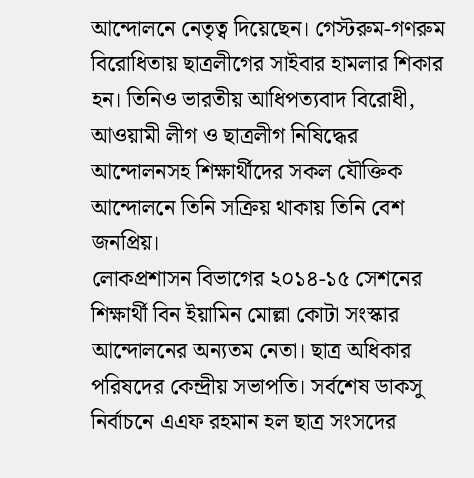আন্দোলনে নেতৃত্ব দিয়েছেন। গেস্টরুম-গণরুম বিরোধিতায় ছাত্রলীগের সাইবার হামলার শিকার হন। তিনিও ভারতীয় আধিপত্যবাদ বিরোধী, আওয়ামী লীগ ও ছাত্রলীগ নিষিদ্ধের আন্দোলনসহ শিক্ষার্থীদের সকল যৌক্তিক আন্দোলনে তিনি সক্রিয় থাকায় তিনি বেশ জনপ্রিয়।
লোকপ্রশাসন বিভাগের ২০১৪-১৫ সেশনের শিক্ষার্থী বিন ইয়ামিন মোল্লা কোটা সংস্কার আন্দোলনের অন্যতম নেতা। ছাত্র অধিকার পরিষদের কেন্দ্রীয় সভাপতি। সর্বশেষ ডাকসু নির্বাচনে এএফ রহমান হল ছাত্র সংসদের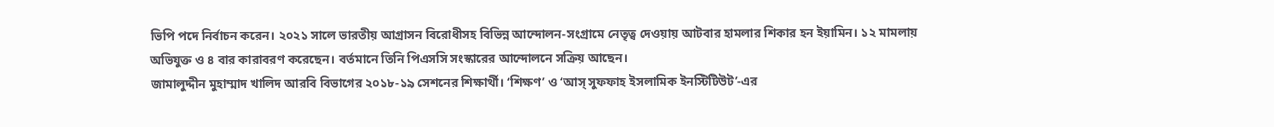ভিপি পদে নির্বাচন করেন। ২০২১ সালে ভারতীয় আগ্রাসন বিরোধীসহ বিভিন্ন আন্দোলন-সংগ্রামে নেতৃত্ব দেওয়ায় আটবার হামলার শিকার হন ইয়ামিন। ১২ মামলায় অভিযুক্ত ও ৪ বার কারাবরণ করেছেন। বর্তমানে তিনি পিএসসি সংস্কারের আন্দোলনে সক্রিয় আছেন।
জামালুদ্দীন মুহাম্মাদ খালিদ আরবি বিভাগের ২০১৮-১৯ সেশনের শিক্ষার্থী। ‘শিক্ষণ’ ও ‘আস্ সুফফাহ ইসলামিক ইনস্টিটিউট’-এর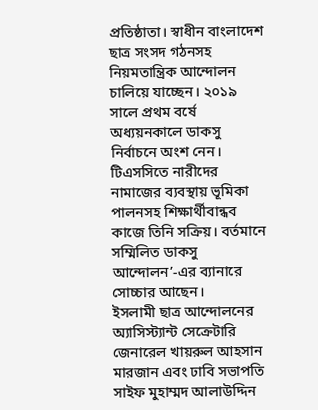প্রতিষ্ঠাতা। স্বাধীন বাংলাদেশ ছাত্র সংসদ গঠনসহ নিয়মতান্ত্রিক আন্দোলন চালিয়ে যাচ্ছেন। ২০১৯ সালে প্রথম বর্ষে অধ্যয়নকালে ডাকসু নির্বাচনে অংশ নেন। টিএসসিতে নারীদের নামাজের ব্যবস্থায় ভূমিকা পালনসহ শিক্ষার্থীবান্ধব কাজে তিনি সক্রিয়। বর্তমানে সম্মিলিত ডাকসু আন্দোলন’-এর ব্যানারে সোচ্চার আছেন।
ইসলামী ছাত্র আন্দোলনের অ্যাসিস্ট্যান্ট সেক্রেটারি জেনারেল খায়রুল আহসান মারজান এবং ঢাবি সভাপতি সাইফ মুহাম্মদ আলাউদ্দিন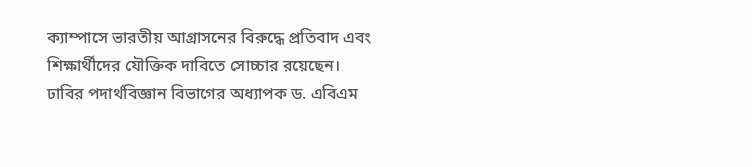ক্যাম্পাসে ভারতীয় আগ্রাসনের বিরুদ্ধে প্রতিবাদ এবং শিক্ষার্থীদের যৌক্তিক দাবিতে সোচ্চার রয়েছেন।
ঢাবির পদার্থবিজ্ঞান বিভাগের অধ্যাপক ড. এবিএম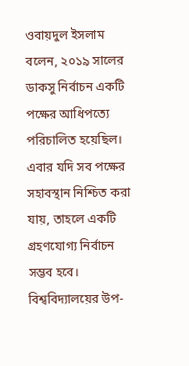ওবায়দুল ইসলাম বলেন, ২০১৯ সালের ডাকসু নির্বাচন একটি পক্ষের আধিপত্যে পরিচালিত হয়েছিল। এবার যদি সব পক্ষের সহাবস্থান নিশ্চিত করা যায়, তাহলে একটি গ্রহণযোগ্য নির্বাচন সম্ভব হবে।
বিশ্ববিদ্যালয়ের উপ-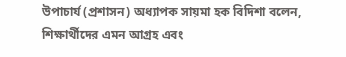উপাচার্য (প্রশাসন) অধ্যাপক সায়মা হক বিদিশা বলেন, শিক্ষার্থীদের এমন আগ্রহ এবং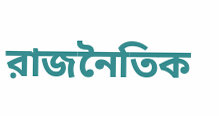রাজনৈতিক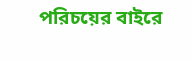পরিচয়ের বাইরে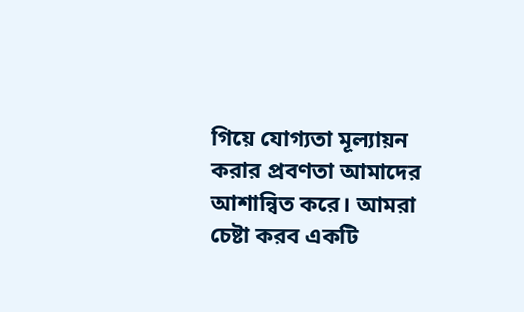গিয়ে যোগ্যতা মূল্যায়ন করার প্রবণতা আমাদের আশান্বিত করে। আমরা চেষ্টা করব একটি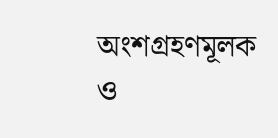অংশগ্রহণমূলক ও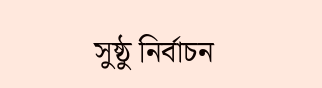সুষ্ঠু নির্বাচন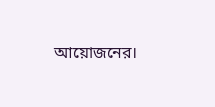আয়োজনের।